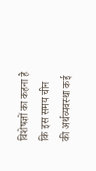विशेषज्ञों का कहना है कि इस समय चीन की अर्थव्यवस्था कई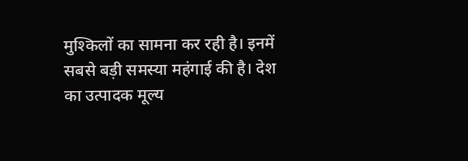मुश्किलों का सामना कर रही है। इनमें सबसे बड़ी समस्या महंगाई की है। देश का उत्पादक मूल्य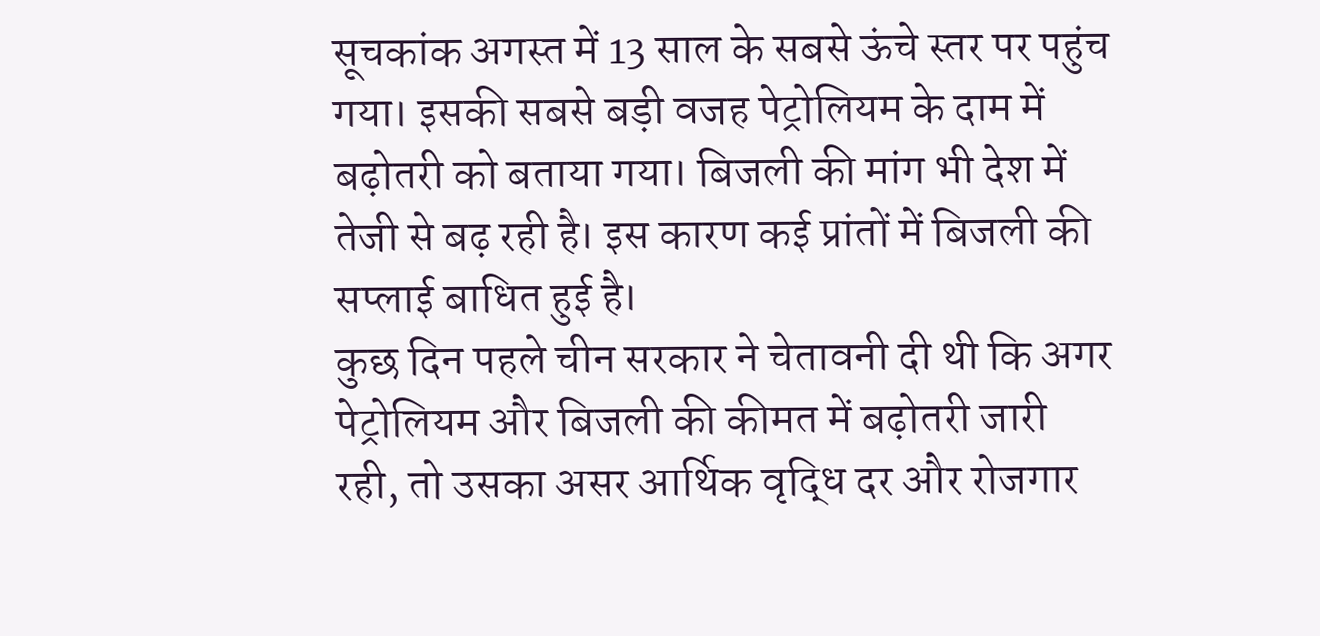सूचकांक अगस्त में 13 साल के सबसे ऊंचे स्तर पर पहुंच गया। इसकी सबसे बड़ी वजह पेट्रोलियम के दाम में बढ़ोतरी को बताया गया। बिजली की मांग भी देश में तेजी से बढ़ रही है। इस कारण कई प्रांतों में बिजली की सप्लाई बाधित हुई है।
कुछ दिन पहले चीन सरकार ने चेतावनी दी थी कि अगर पेट्रोलियम और बिजली की कीमत में बढ़ोतरी जारी रही, तो उसका असर आर्थिक वृद्धि दर और रोजगार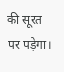की सूरत पर पड़ेगा।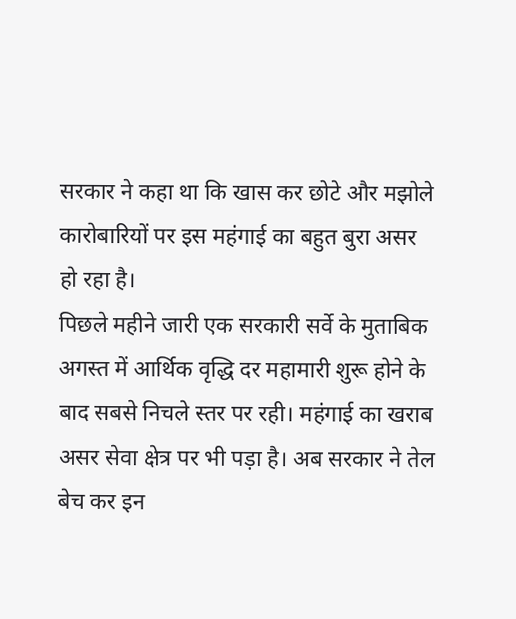सरकार ने कहा था कि खास कर छोटे और मझोले कारोबारियों पर इस महंगाई का बहुत बुरा असर हो रहा है।
पिछले महीने जारी एक सरकारी सर्वे के मुताबिक अगस्त में आर्थिक वृद्धि दर महामारी शुरू होने के बाद सबसे निचले स्तर पर रही। महंगाई का खराब असर सेवा क्षेत्र पर भी पड़ा है। अब सरकार ने तेल बेच कर इन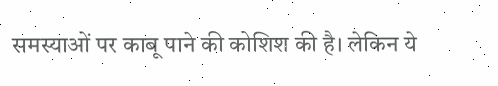समस्याओं पर काबू पाने की कोशिश की है। लेकिन ये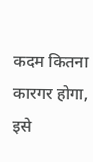कदम कितना कारगर होगा, इसे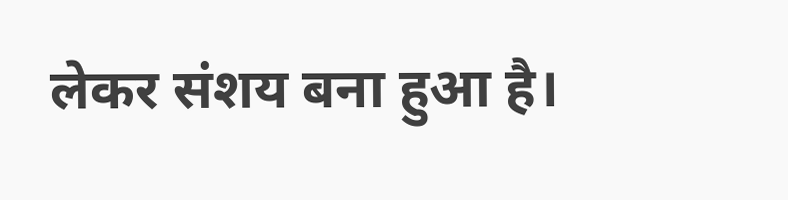लेकर संशय बना हुआ है।